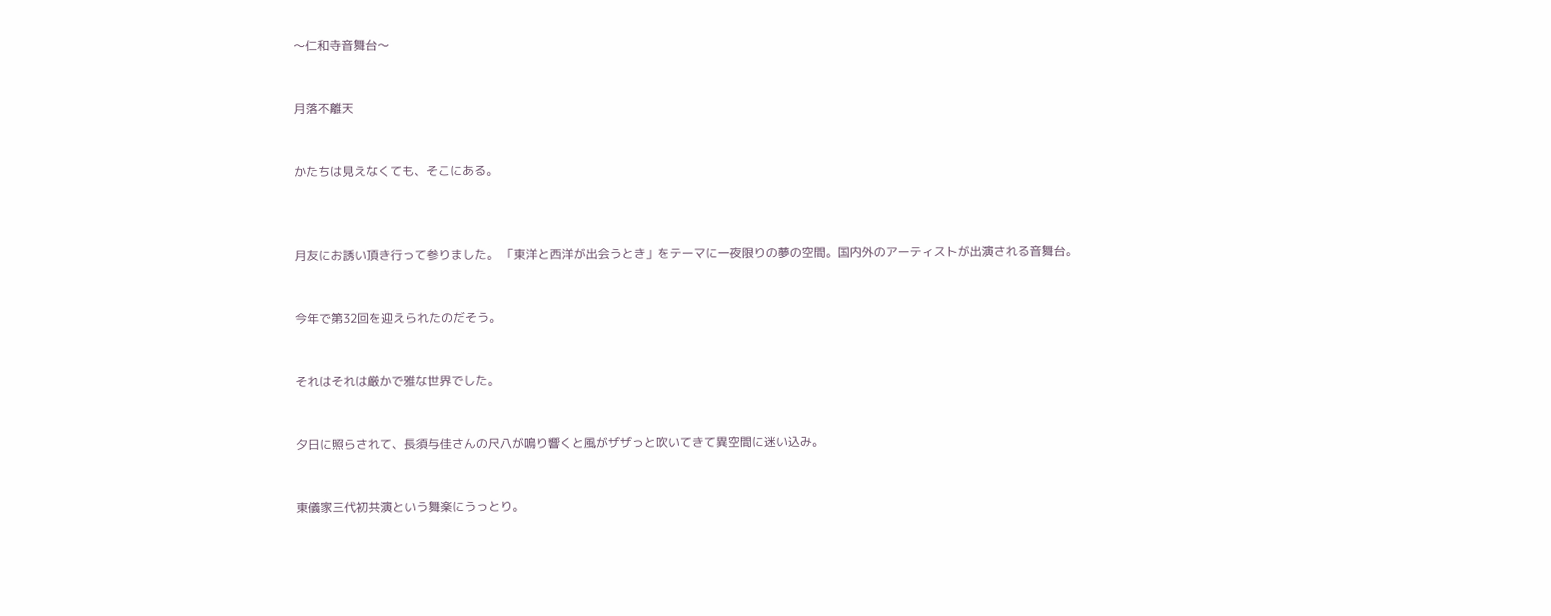〜仁和寺音舞台〜


月落不離天


かたちは見えなくても、そこにある。



月友にお誘い頂き行って参りました。 「東洋と西洋が出会うとき」をテーマに一夜限りの夢の空間。国内外のアーティストが出演される音舞台。


今年で第32回を迎えられたのだそう。


それはそれは厳かで雅な世界でした。


夕日に照らされて、長須与佳さんの尺八が鳴り響くと風がザザっと吹いてきて異空間に迷い込み。


東儀家三代初共演という舞楽にうっとり。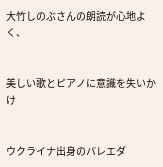大竹しのぶさんの朗読が心地よく、


美しい歌とピアノに意識を失いかけ


ウクライナ出身のバレエダ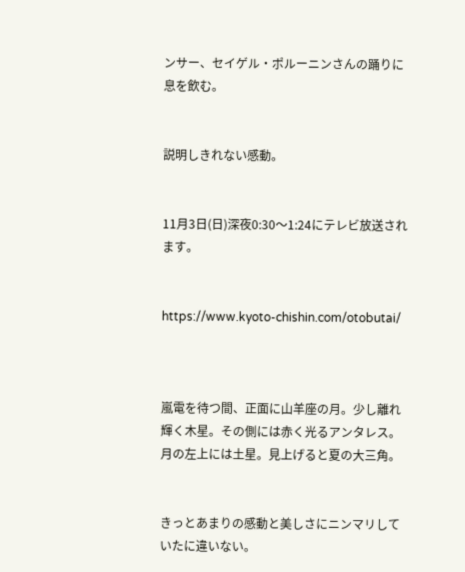ンサー、セイゲル・ポルーニンさんの踊りに息を飲む。


説明しきれない感動。


11月3日(日)深夜0:30〜1:24にテレビ放送されます。


https://www.kyoto-chishin.com/otobutai/



嵐電を待つ間、正面に山羊座の月。少し離れ輝く木星。その側には赤く光るアンタレス。月の左上には土星。見上げると夏の大三角。


きっとあまりの感動と美しさにニンマリしていたに違いない。